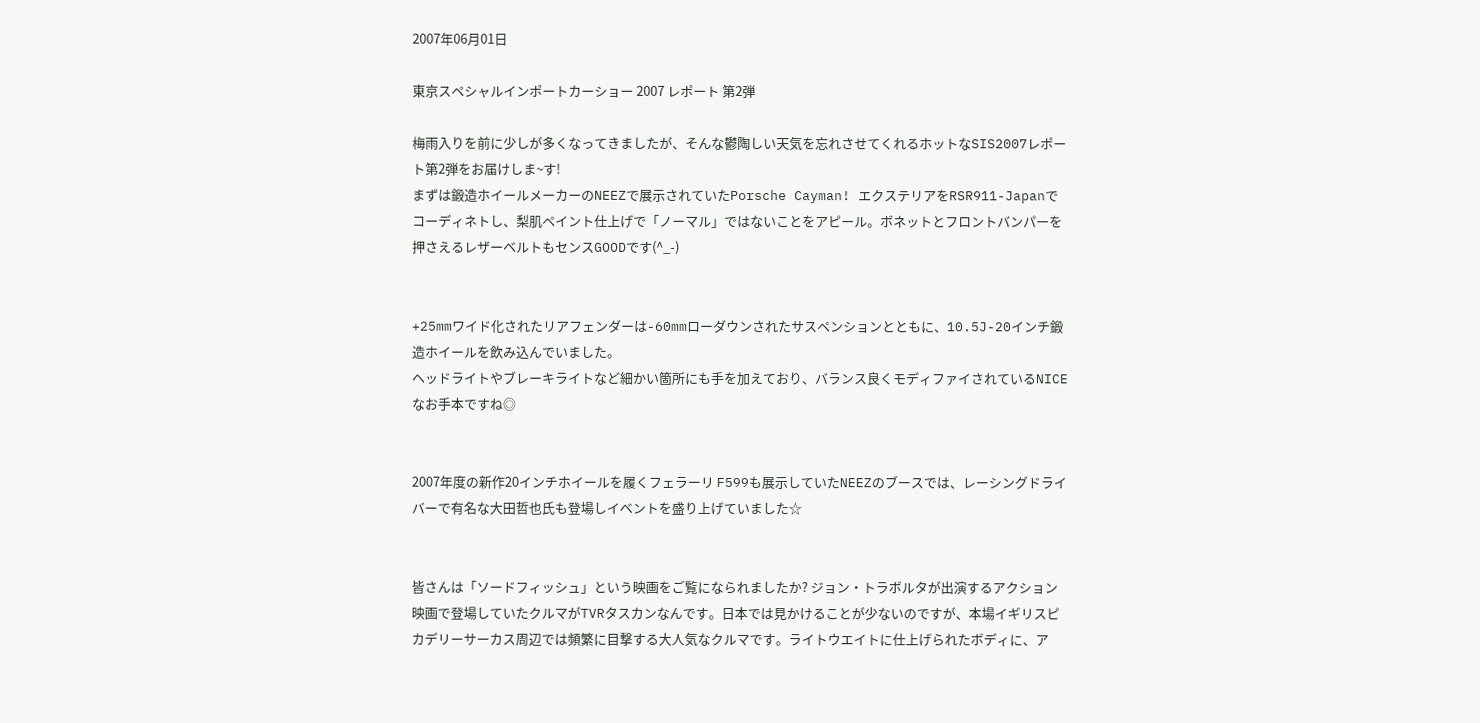2007年06月01日

東京スペシャルインポートカーショー 2007 レポート 第2弾

梅雨入りを前に少しが多くなってきましたが、そんな鬱陶しい天気を忘れさせてくれるホットなSIS2007レポート第2弾をお届けしま~す!
まずは鍛造ホイールメーカーのNEEZで展示されていたPorsche Cayman! エクステリアをRSR911-Japanでコーディネトし、梨肌ペイント仕上げで「ノーマル」ではないことをアピール。ボネットとフロントバンパーを押さえるレザーベルトもセンスGOODです(^_-)


+25mmワイド化されたリアフェンダーは-60mmローダウンされたサスペンションとともに、10.5J-20インチ鍛造ホイールを飲み込んでいました。
ヘッドライトやブレーキライトなど細かい箇所にも手を加えており、バランス良くモディファイされているNICEなお手本ですね◎


2007年度の新作20インチホイールを履くフェラーリ F599も展示していたNEEZのブースでは、レーシングドライバーで有名な大田哲也氏も登場しイベントを盛り上げていました☆


皆さんは「ソードフィッシュ」という映画をご覧になられましたか? ジョン・トラボルタが出演するアクション映画で登場していたクルマがTVRタスカンなんです。日本では見かけることが少ないのですが、本場イギリスピカデリーサーカス周辺では頻繁に目撃する大人気なクルマです。ライトウエイトに仕上げられたボディに、ア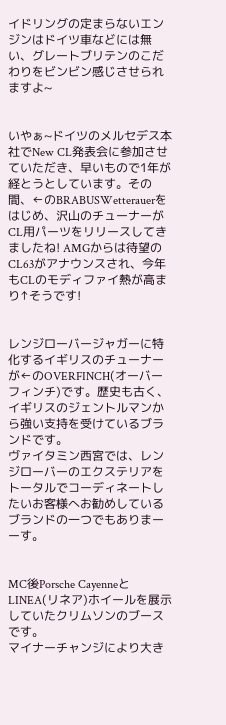イドリングの定まらないエンジンはドイツ車などには無い、グレートブリテンのこだわりをビンビン感じさせられますよ~


いやぁ~ドイツのメルセデス本社でNew CL発表会に参加させていただき、早いもので1年が経とうとしています。その間、←のBRABUSWetterauerをはじめ、沢山のチューナーがCL用パーツをリリースしてきましたね! AMGからは待望のCL63がアナウンスされ、今年もCLのモディファイ熱が高まり↑そうです!


レンジローバージャガーに特化するイギリスのチューナーが←のOVERFINCH(オーバーフィンチ)です。歴史も古く、イギリスのジェントルマンから強い支持を受けているブランドです。
ヴァイタミン西宮では、レンジローバーのエクステリアをトータルでコーディネートしたいお客様へお勧めしているブランドの一つでもありまーーす。


MC後Porsche CayenneとLINEA(リネア)ホイールを展示していたクリムソンのブースです。
マイナーチャンジにより大き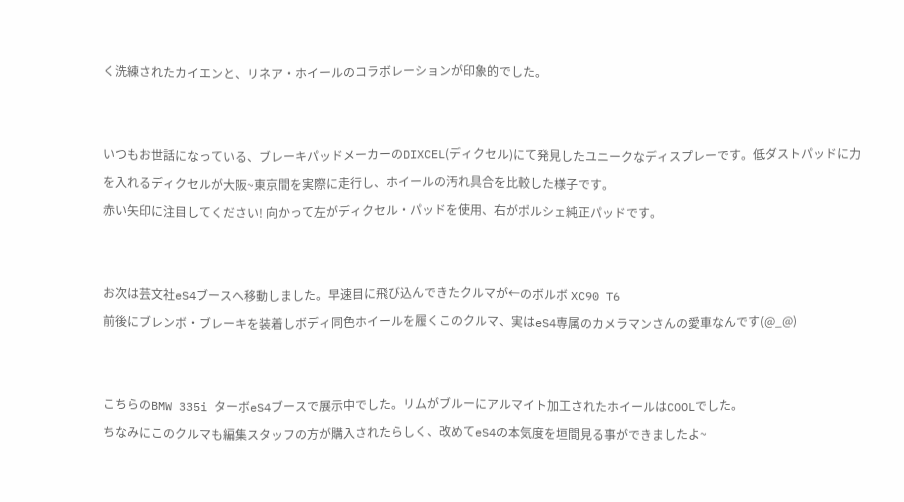く洗練されたカイエンと、リネア・ホイールのコラボレーションが印象的でした。


いつもお世話になっている、ブレーキパッドメーカーのDIXCEL(ディクセル)にて発見したユニークなディスプレーです。低ダストパッドに力を入れるディクセルが大阪~東京間を実際に走行し、ホイールの汚れ具合を比較した様子です。
赤い矢印に注目してください! 向かって左がディクセル・パッドを使用、右がポルシェ純正パッドです。


お次は芸文社eS4ブースへ移動しました。早速目に飛び込んできたクルマが←のボルボ XC90 T6
前後にブレンボ・ブレーキを装着しボディ同色ホイールを履くこのクルマ、実はeS4専属のカメラマンさんの愛車なんです(@_@)


こちらのBMW 335i ターボeS4ブースで展示中でした。リムがブルーにアルマイト加工されたホイールはCOOLでした。
ちなみにこのクルマも編集スタッフの方が購入されたらしく、改めてeS4の本気度を垣間見る事ができましたよ~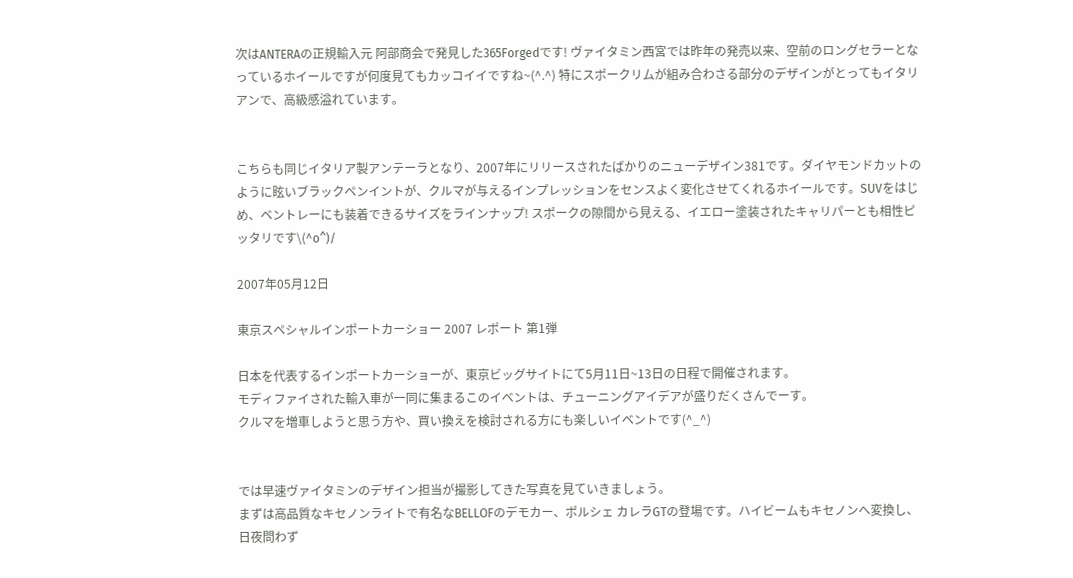次はANTERAの正規輸入元 阿部商会で発見した365Forgedです! ヴァイタミン西宮では昨年の発売以来、空前のロングセラーとなっているホイールですが何度見てもカッコイイですね~(^.^) 特にスポークリムが組み合わさる部分のデザインがとってもイタリアンで、高級感溢れています。


こちらも同じイタリア製アンテーラとなり、2007年にリリースされたばかりのニューデザイン381です。ダイヤモンドカットのように眩いブラックペンイントが、クルマが与えるインプレッションをセンスよく変化させてくれるホイールです。SUVをはじめ、ベントレーにも装着できるサイズをラインナップ! スポークの隙間から見える、イエロー塗装されたキャリパーとも相性ピッタリです\(^o^)/

2007年05月12日

東京スペシャルインポートカーショー 2007 レポート 第1弾

日本を代表するインポートカーショーが、東京ビッグサイトにて5月11日~13日の日程で開催されます。
モディファイされた輸入車が一同に集まるこのイベントは、チューニングアイデアが盛りだくさんでーす。
クルマを増車しようと思う方や、買い換えを検討される方にも楽しいイベントです(^_^)


では早速ヴァイタミンのデザイン担当が撮影してきた写真を見ていきましょう。
まずは高品質なキセノンライトで有名なBELLOFのデモカー、ポルシェ カレラGTの登場です。ハイビームもキセノンへ変換し、日夜問わず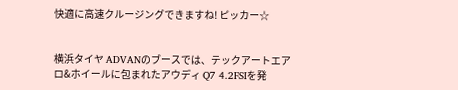快適に高速クルージングできますね! ピッカー☆


横浜タイヤ ADVANのブースでは、テックアートエアロ&ホイールに包まれたアウディ Q7 4.2FSIを発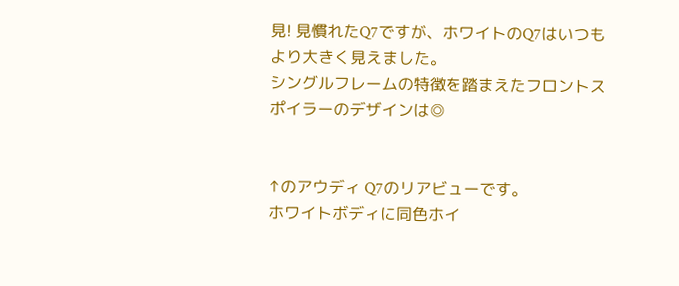見! 見慣れたQ7ですが、ホワイトのQ7はいつもより大きく見えました。
シングルフレームの特徴を踏まえたフロントスポイラーのデザインは◎


↑のアウディ Q7のリアビューです。
ホワイトボディに同色ホイ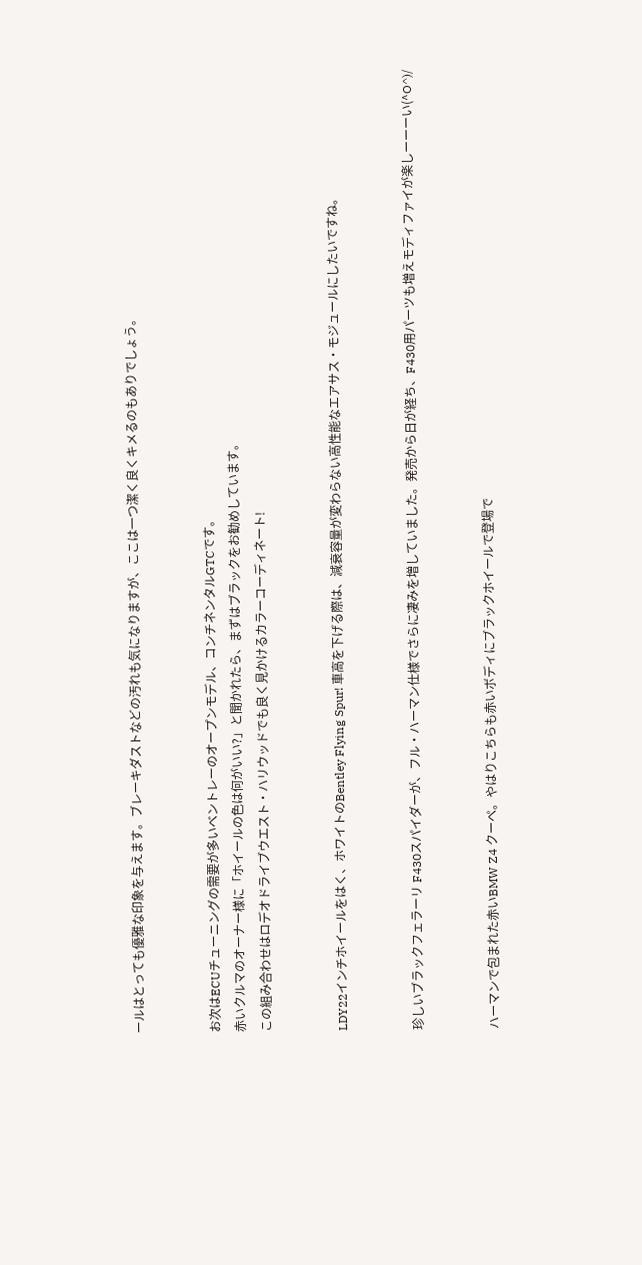ールはとっても優雅な印象を与えます。ブレーキダストなどの汚れも気になりますが、ここは一つ潔く良くキメるのもありでしょう。


お次はECUチューニングの需要が多いベントレーのオープンモデル、コンチネンタルGTCです。
赤いクルマのオーナー様に「ホイールの色は何がいい?」と聞かれたら、まずはブラックをお勧めしています。
この組み合わせはロデオドライブウエスト・ハリウッドでも良く見かけるカラーコーディネート!


LDY22インチホイールをはく、ホワイトのBentley Flying Spur! 車高を下げる際は、減衰容量が変わらない高性能なエアサス・モジュールにしたいですね。


珍しいブラックフェラーリ F430スパイダーが、フル・ハーマン仕様でさらに凄みを増していました。発売から日が経ち、F430用パーツも増えモディファイが楽しーーーい(^O^)/


ハーマンで包まれた赤いBMW Z4 クーペ。やはりこちらも赤いボディにブラックホイールで登場で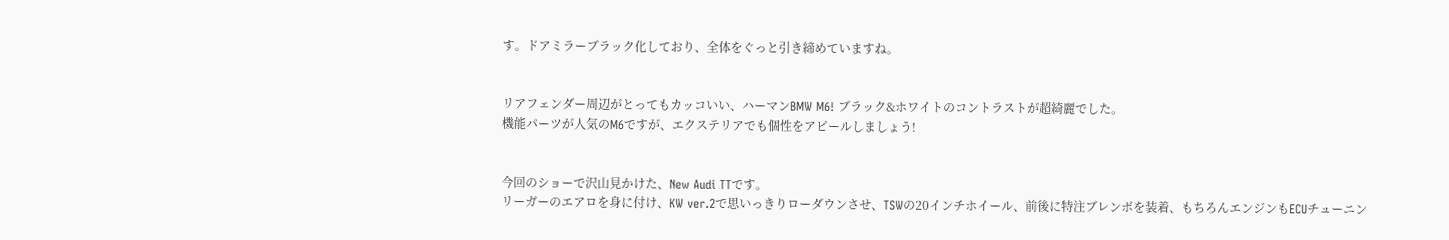す。ドアミラーブラック化しており、全体をぐっと引き締めていますね。


リアフェンダー周辺がとってもカッコいい、ハーマンBMW M6! ブラック&ホワイトのコントラストが超綺麗でした。
機能パーツが人気のM6ですが、エクステリアでも個性をアピールしましょう!


今回のショーで沢山見かけた、New Audi TTです。
リーガーのエアロを身に付け、KW ver.2で思いっきりローダウンさせ、TSWの20インチホイール、前後に特注ブレンボを装着、もちろんエンジンもECUチューニン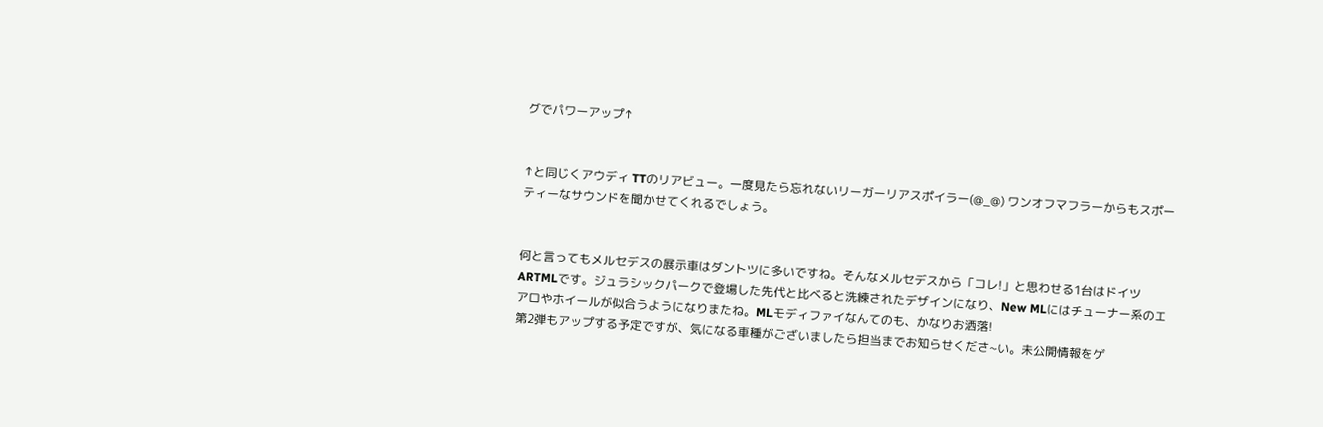グでパワーアップ↑


↑と同じくアウディ TTのリアビュー。一度見たら忘れないリーガーリアスポイラー(@_@) ワンオフマフラーからもスポーティーなサウンドを聞かせてくれるでしょう。


何と言ってもメルセデスの展示車はダントツに多いですね。そんなメルセデスから「コレ!」と思わせる1台はドイツARTMLです。ジュラシックパークで登場した先代と比べると洗練されたデザインになり、New MLにはチューナー系のエアロやホイールが似合うようになりまたね。MLモディファイなんてのも、かなりお洒落!
第2弾もアップする予定ですが、気になる車種がございましたら担当までお知らせくださ~い。未公開情報をゲ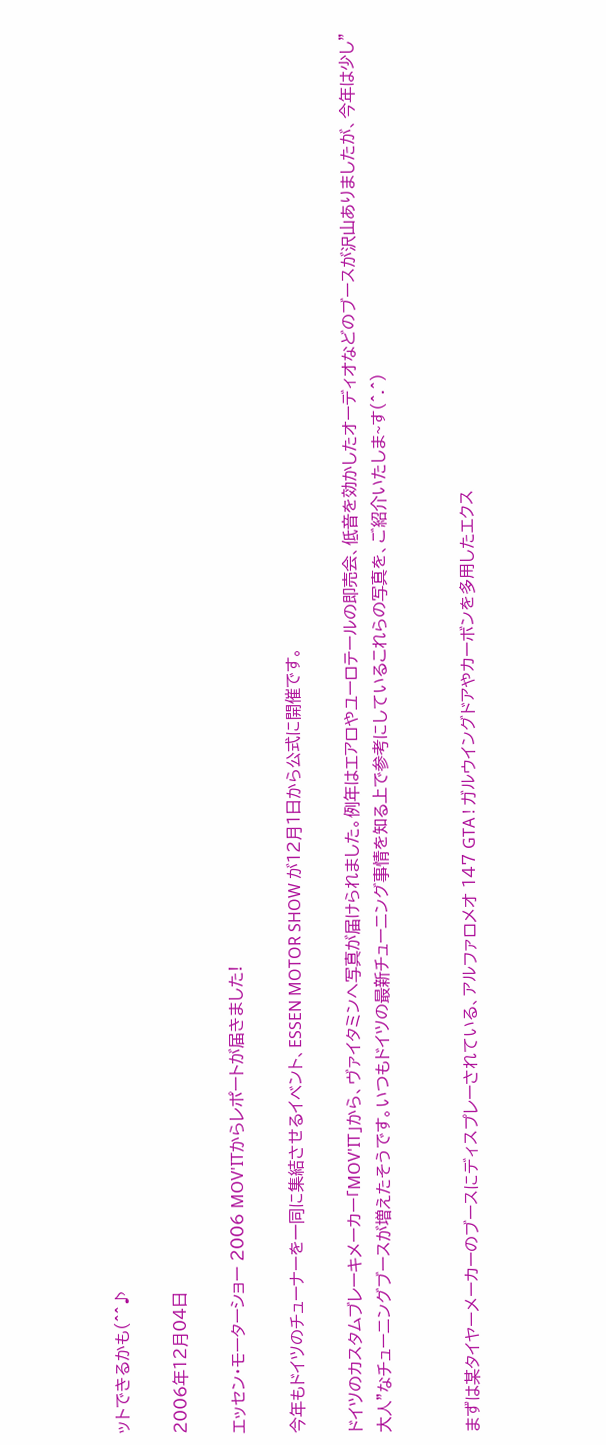ットできるかも(^^♪

2006年12月04日

エッセン・モーターショー 2006 MOV'ITからレポートが届きました!

今年もドイツのチューナーを一同に集結させるイベント、ESSEN MOTOR SHOW が12月1日から公式に開催です。

ドイツのカスタムブレーキメーカー「MOV'IT」から、ヴァイタミンへ写真が届けられました。例年はエアロやユーロテールの即売会、低音を効かしたオーディオなどのブースが沢山ありましたが、今年は少し”大人”なチューニングブースが増えたそうです。いつもドイツの最新チューニング事情を知る上で参考にしているこれらの写真を、ご紹介いたしま~す(^.^)


まずは某タイヤーメーカーのブースにディスプレーされている、アルファロメオ 147 GTA ! ガルウイングドアやカーボンを多用したエクス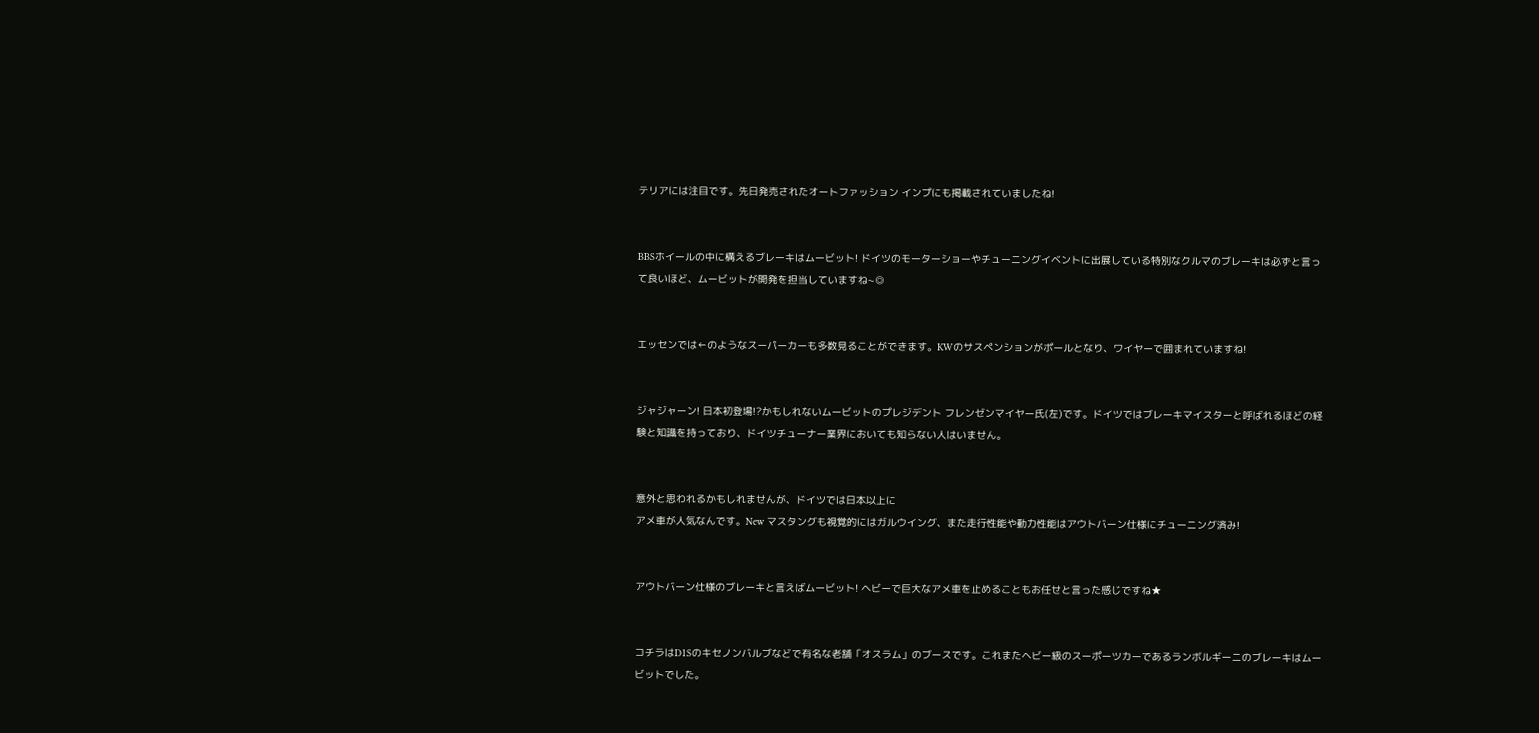テリアには注目です。先日発売されたオートファッション インプにも掲載されていましたね!


BBSホイールの中に構えるブレーキはムービット! ドイツのモーターショーやチューニングイベントに出展している特別なクルマのブレーキは必ずと言って良いほど、ムービットが開発を担当していますね~◎


エッセンでは←のようなスーパーカーも多数見ることができます。KWのサスペンションがポールとなり、ワイヤーで囲まれていますね!


ジャジャーン! 日本初登場!?かもしれないムービットのプレジデント フレンゼンマイヤー氏(左)です。ドイツではブレーキマイスターと呼ばれるほどの経験と知識を持っており、ドイツチューナー業界においても知らない人はいません。


意外と思われるかもしれませんが、ドイツでは日本以上に
アメ車が人気なんです。New マスタングも視覚的にはガルウイング、また走行性能や動力性能はアウトバーン仕様にチューニング済み!


アウトバーン仕様のブレーキと言えばムービット! ヘビーで巨大なアメ車を止めることもお任せと言った感じですね★


コチラはD1Sのキセノンバルブなどで有名な老舗「オスラム」のブースです。これまたヘビー級のスーポーツカーであるランボルギーニのブレーキはムービットでした。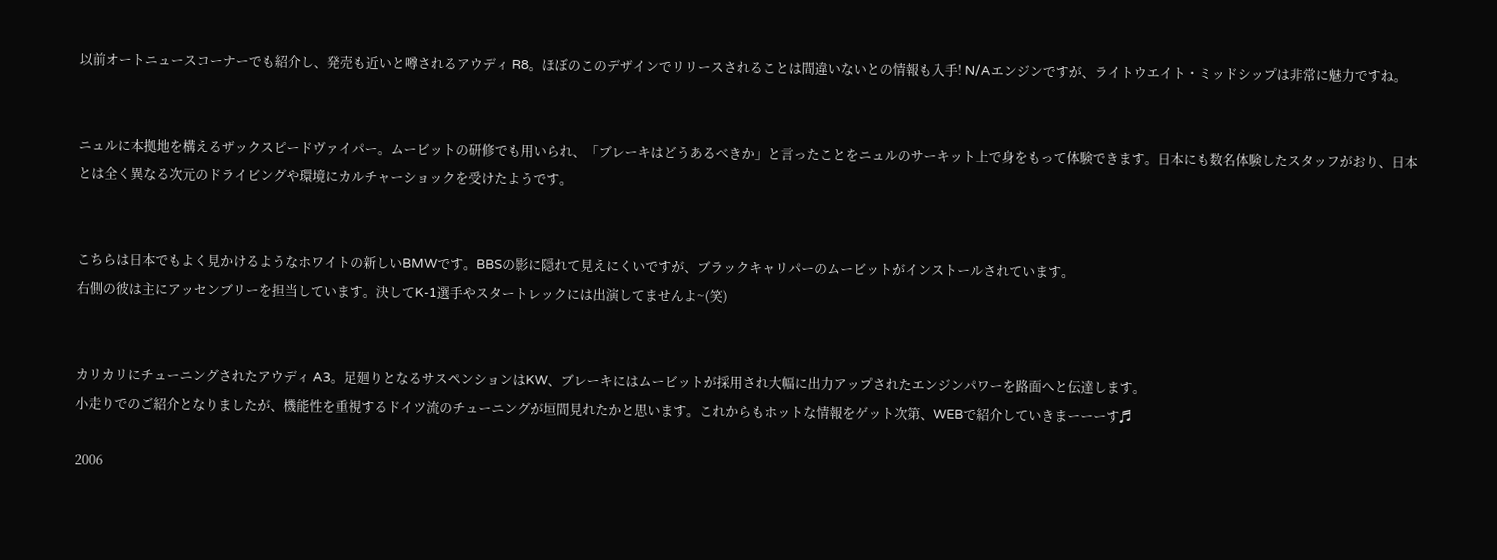以前オートニュースコーナーでも紹介し、発売も近いと噂されるアウディ R8。ほぼのこのデザインでリリースされることは間違いないとの情報も入手! N/Aエンジンですが、ライトウエイト・ミッドシップは非常に魅力ですね。


ニュルに本拠地を構えるザックスピードヴァイパー。ムービットの研修でも用いられ、「ブレーキはどうあるべきか」と言ったことをニュルのサーキット上で身をもって体験できます。日本にも数名体験したスタッフがおり、日本とは全く異なる次元のドライビングや環境にカルチャーショックを受けたようです。


こちらは日本でもよく見かけるようなホワイトの新しいBMWです。BBSの影に隠れて見えにくいですが、ブラックキャリパーのムービットがインストールされています。
右側の彼は主にアッセンブリーを担当しています。決してK-1選手やスタートレックには出演してませんよ~(笑)


カリカリにチューニングされたアウディ A3。足廻りとなるサスペンションはKW、ブレーキにはムービットが採用され大幅に出力アップされたエンジンパワーを路面へと伝達します。
小走りでのご紹介となりましたが、機能性を重視するドイツ流のチューニングが垣間見れたかと思います。これからもホットな情報をゲット次第、WEBで紹介していきまーーーす♬

2006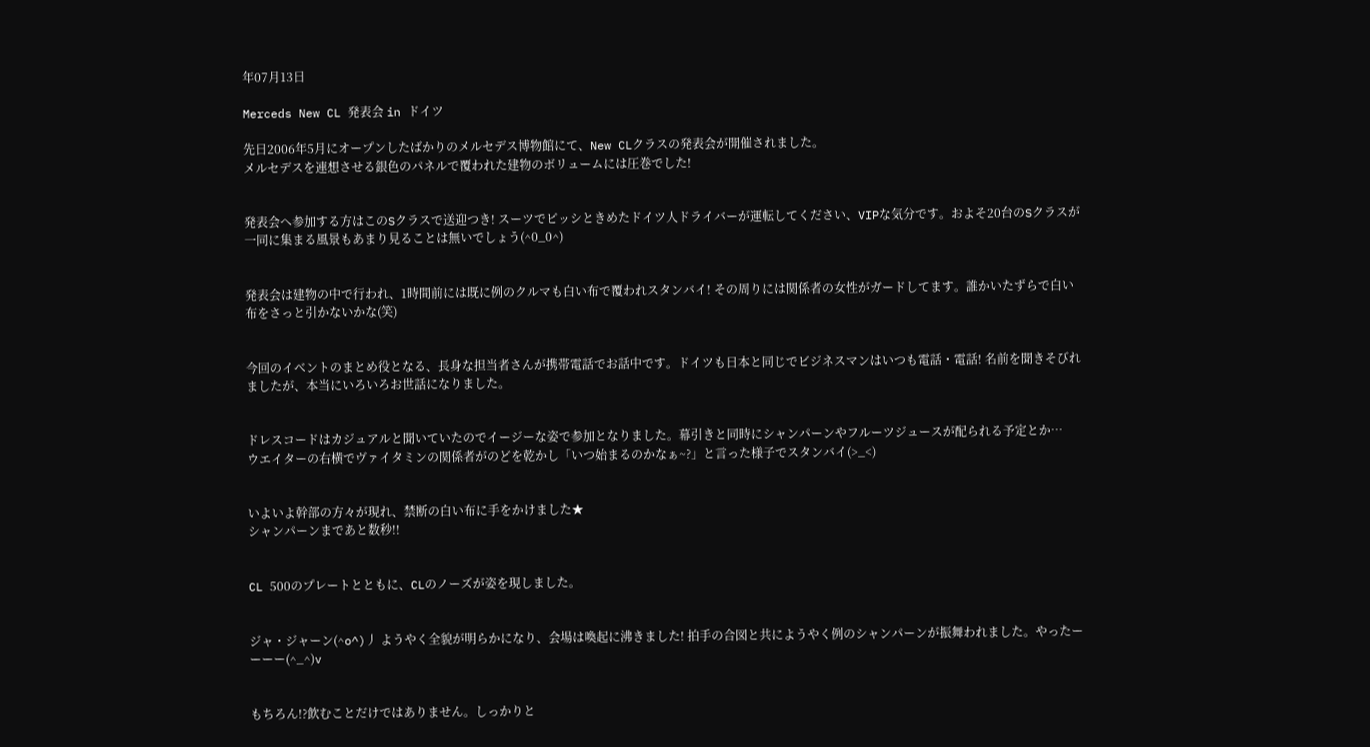年07月13日

Merceds New CL 発表会 in ドイツ

先日2006年5月にオープンしたばかりのメルセデス博物館にて、New CLクラスの発表会が開催されました。
メルセデスを連想させる銀色のパネルで覆われた建物のボリュームには圧巻でした!


発表会へ参加する方はこのSクラスで送迎つき! スーツでピッシときめたドイツ人ドライバーが運転してください、VIPな気分です。およそ20台のSクラスが一同に集まる風景もあまり見ることは無いでしょう(^0_0^)


発表会は建物の中で行われ、1時間前には既に例のクルマも白い布で覆われスタンバイ! その周りには関係者の女性がガードしてます。誰かいたずらで白い布をさっと引かないかな(笑)


今回のイベントのまとめ役となる、長身な担当者さんが携帯電話でお話中です。ドイツも日本と同じでビジネスマンはいつも電話・電話! 名前を聞きそびれましたが、本当にいろいろお世話になりました。


ドレスコードはカジュアルと聞いていたのでイージーな姿で参加となりました。幕引きと同時にシャンパーンやフルーツジュースが配られる予定とか…
ウエイターの右横でヴァイタミンの関係者がのどを乾かし「いつ始まるのかなぁ~?」と言った様子でスタンバイ(>_<)


いよいよ幹部の方々が現れ、禁断の白い布に手をかけました★
シャンパーンまであと数秒!!


CL 500のプレートとともに、CLのノーズが姿を現しました。


ジャ・ジャーン(^o^)丿 ようやく全貌が明らかになり、会場は喚起に沸きました! 拍手の合図と共にようやく例のシャンパーンが振舞われました。やったーーーー(^_^)v


もちろん!?飲むことだけではありません。しっかりと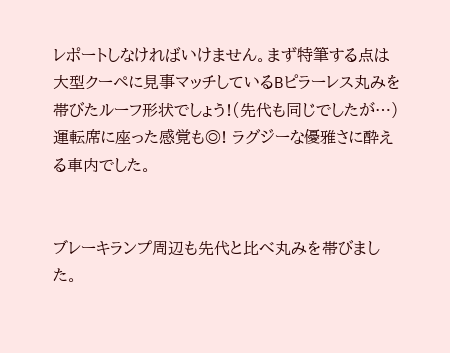レポートしなければいけません。まず特筆する点は大型クーペに見事マッチしているBピラーレス丸みを帯びたルーフ形状でしょう!(先代も同じでしたが…) 運転席に座った感覚も◎! ラグジーな優雅さに酔える車内でした。


ブレーキランプ周辺も先代と比べ丸みを帯びました。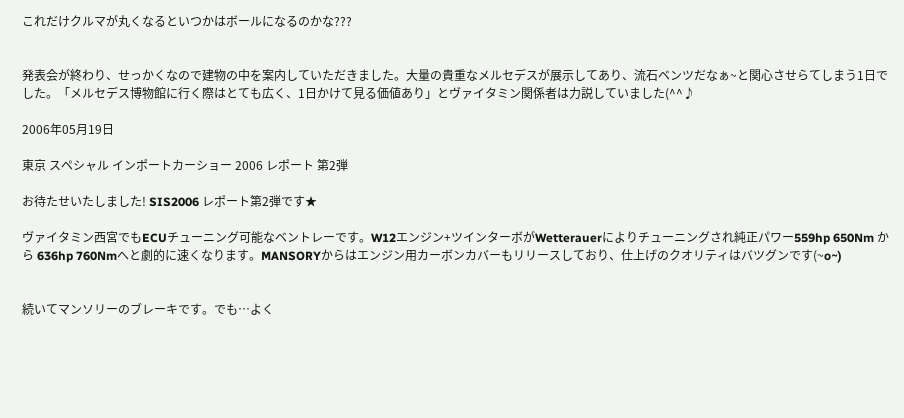これだけクルマが丸くなるといつかはボールになるのかな???


発表会が終わり、せっかくなので建物の中を案内していただきました。大量の貴重なメルセデスが展示してあり、流石ベンツだなぁ~と関心させらてしまう1日でした。「メルセデス博物館に行く際はとても広く、1日かけて見る価値あり」とヴァイタミン関係者は力説していました(^^♪

2006年05月19日

東京 スペシャル インポートカーショー 2006 レポート 第2弾

お待たせいたしました! SIS2006 レポート第2弾です★

ヴァイタミン西宮でもECUチューニング可能なベントレーです。W12エンジン+ツインターボがWetterauerによりチューニングされ純正パワー559hp 650Nm から 636hp 760Nmへと劇的に速くなります。MANSORYからはエンジン用カーボンカバーもリリースしており、仕上げのクオリティはバツグンです(~o~)


続いてマンソリーのブレーキです。でも…よく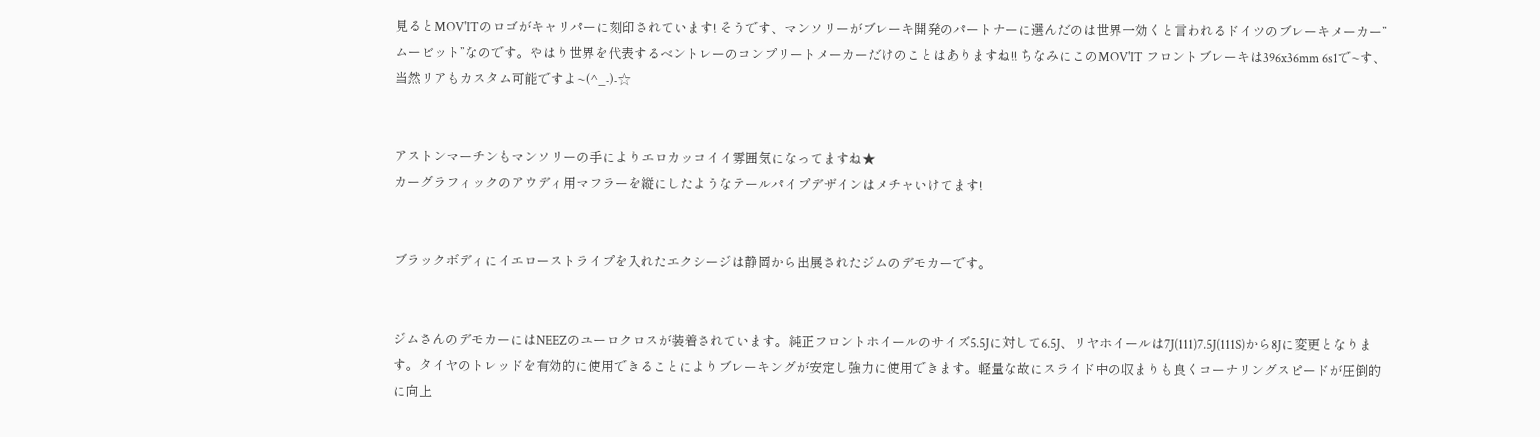見るとMOV'ITのロゴがキャリパーに刻印されています! そうです、マンソリーがブレーキ開発のパートナーに選んだのは世界一効くと言われるドイツのブレーキメーカー”ムービット”なのです。やはり世界を代表するベントレーのコンプリートメーカーだけのことはありますね!! ちなみにこのMOV'IT フロントブレーキは396x36mm 6s1で~す、当然リアもカスタム可能ですよ~(^_-)-☆


アストンマーチンもマンソリーの手によりエロカッコイイ雰囲気になってますね★
カーグラフィックのアウディ用マフラーを縦にしたようなテールパイプデザインはメチャいけてます!


ブラックボディにイエローストライプを入れたエクシージは静岡から出展されたジムのデモカーです。


ジムさんのデモカーにはNEEZのユーロクロスが装着されています。純正フロントホイールのサイズ5.5Jに対して6.5J、リヤホイールは7J(111)7.5J(111S)から8Jに変更となります。タイヤのトレッドを有効的に使用できることによりブレーキングが安定し強力に使用できます。軽量な故にスライド中の収まりも良くコーナリングスピードが圧倒的に向上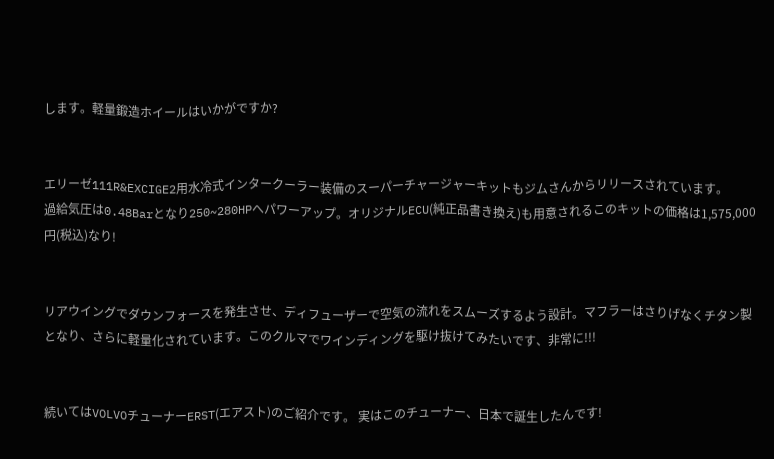します。軽量鍛造ホイールはいかがですか?


エリーゼ111R&EXCIGE2用水冷式インタークーラー装備のスーパーチャージャーキットもジムさんからリリースされています。
過給気圧は0.48Barとなり250~280HPへパワーアップ。オリジナルECU(純正品書き換え)も用意されるこのキットの価格は1,575,000円(税込)なり!


リアウイングでダウンフォースを発生させ、ディフューザーで空気の流れをスムーズするよう設計。マフラーはさりげなくチタン製となり、さらに軽量化されています。このクルマでワインディングを駆け抜けてみたいです、非常に!!!


続いてはVOLVOチューナーERST(エアスト)のご紹介です。 実はこのチューナー、日本で誕生したんです!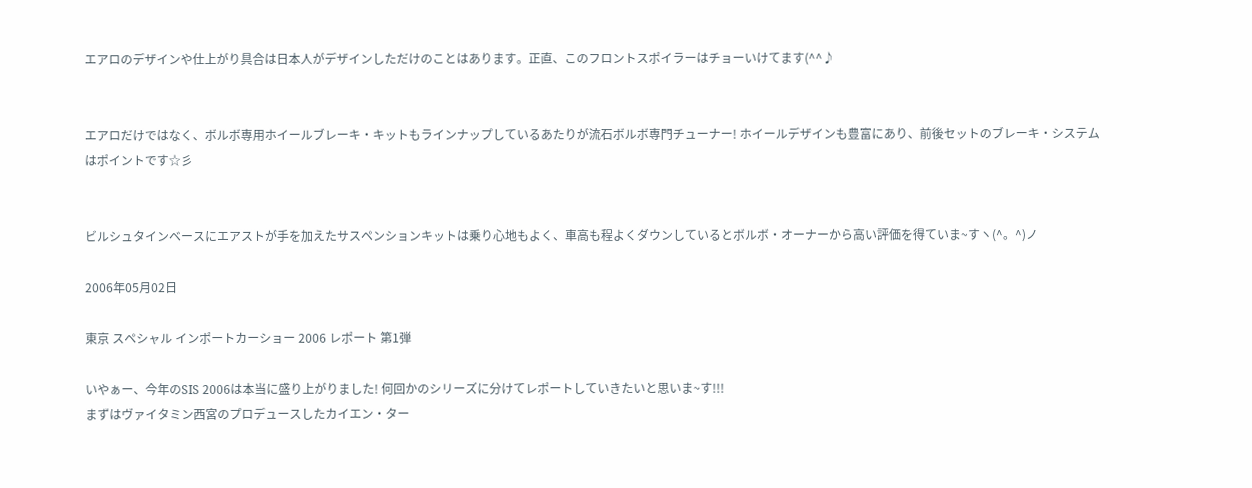エアロのデザインや仕上がり具合は日本人がデザインしただけのことはあります。正直、このフロントスポイラーはチョーいけてます(^^♪


エアロだけではなく、ボルボ専用ホイールブレーキ・キットもラインナップしているあたりが流石ボルボ専門チューナー! ホイールデザインも豊富にあり、前後セットのブレーキ・システムはポイントです☆彡


ビルシュタインベースにエアストが手を加えたサスペンションキットは乗り心地もよく、車高も程よくダウンしているとボルボ・オーナーから高い評価を得ていま~すヽ(^。^)ノ

2006年05月02日

東京 スペシャル インポートカーショー 2006 レポート 第1弾

いやぁー、今年のSIS 2006は本当に盛り上がりました! 何回かのシリーズに分けてレポートしていきたいと思いま~す!!!
まずはヴァイタミン西宮のプロデュースしたカイエン・ター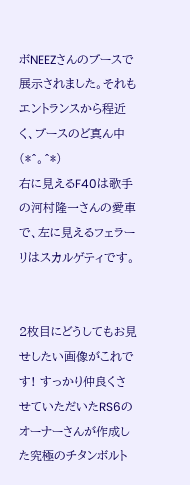ボNEEZさんのブースで展示されました。それもエントランスから程近く、ブースのど真ん中(*^。^*)
右に見えるF40は歌手の河村隆一さんの愛車で、左に見えるフェラーリはスカルゲティです。


2枚目にどうしてもお見せしたい画像がこれです! すっかり仲良くさせていただいたRS6のオーナーさんが作成した究極のチタンボルト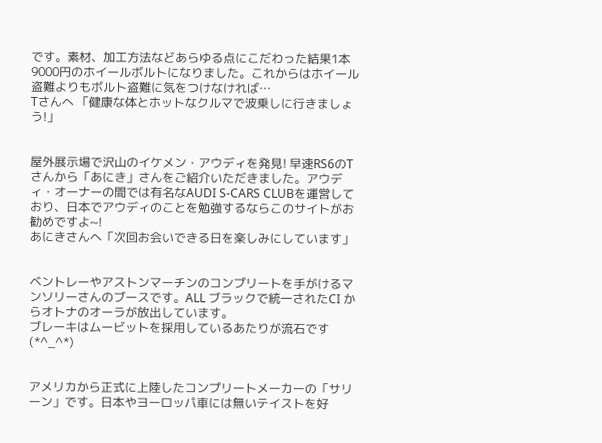です。素材、加工方法などあらゆる点にこだわった結果1本9000円のホイールボルトになりました。これからはホイール盗難よりもボルト盗難に気をつけなければ…
Tさんへ 「健康な体とホットなクルマで波乗しに行きましょう!」


屋外展示場で沢山のイケメン・アウディを発見! 早速RS6のTさんから「あにき」さんをご紹介いただきました。アウディ・オーナーの間では有名なAUDI S-CARS CLUBを運営しており、日本でアウディのことを勉強するならこのサイトがお勧めですよ~!
あにきさんへ「次回お会いできる日を楽しみにしています」


ベントレーやアストンマーチンのコンプリートを手がけるマンソリーさんのブースです。ALL ブラックで統一されたCI からオトナのオーラが放出しています。
ブレーキはムービットを採用しているあたりが流石です(*^_^*)


アメリカから正式に上陸したコンプリートメーカーの「サリーン」です。日本やヨーロッパ車には無いテイストを好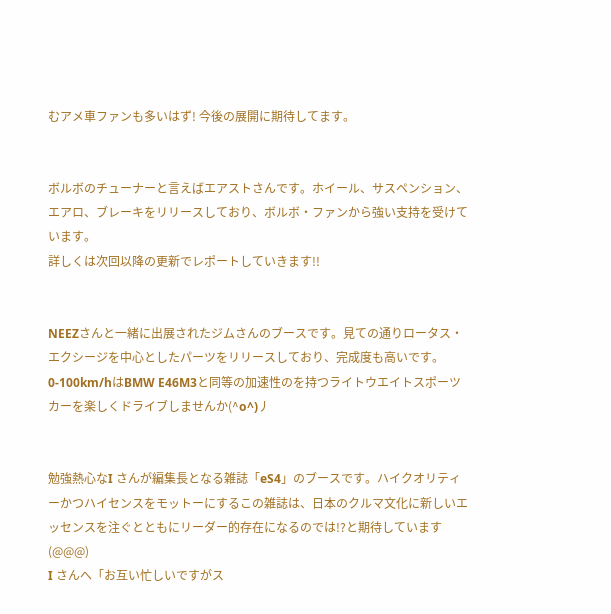むアメ車ファンも多いはず! 今後の展開に期待してます。


ボルボのチューナーと言えばエアストさんです。ホイール、サスペンション、エアロ、ブレーキをリリースしており、ボルボ・ファンから強い支持を受けています。
詳しくは次回以降の更新でレポートしていきます!!


NEEZさんと一緒に出展されたジムさんのブースです。見ての通りロータス・エクシージを中心としたパーツをリリースしており、完成度も高いです。0-100km/hはBMW E46M3と同等の加速性のを持つライトウエイトスポーツカーを楽しくドライブしませんか(^o^)丿


勉強熱心なI さんが編集長となる雑誌「eS4」のブースです。ハイクオリティーかつハイセンスをモットーにするこの雑誌は、日本のクルマ文化に新しいエッセンスを注ぐとともにリーダー的存在になるのでは!?と期待しています(@@@)
I さんへ「お互い忙しいですがス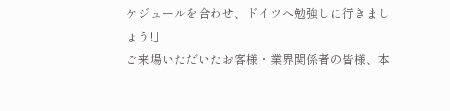ケジュールを合わせ、ドイツへ勉強しに行きましょう!」
ご来場いただいたお客様・業界関係者の皆様、本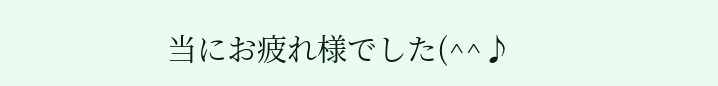当にお疲れ様でした(^^♪